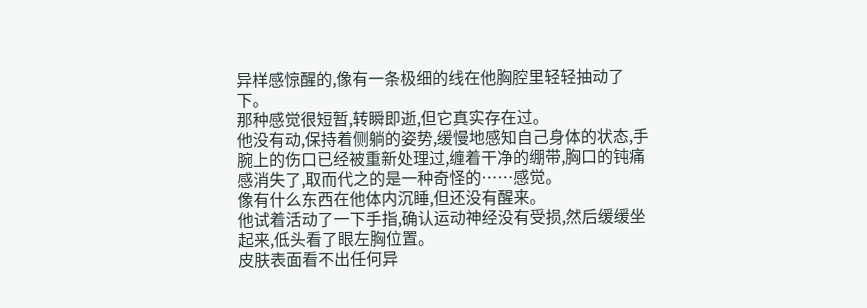异样感惊醒的,像有一条极细的线在他胸腔里轻轻抽动了下。
那种感觉很短暂,转瞬即逝,但它真实存在过。
他没有动,保持着侧躺的姿势,缓慢地感知自己身体的状态,手腕上的伤口已经被重新处理过,缠着干净的绷带,胸口的钝痛感消失了,取而代之的是一种奇怪的……感觉。
像有什么东西在他体内沉睡,但还没有醒来。
他试着活动了一下手指,确认运动神经没有受损,然后缓缓坐起来,低头看了眼左胸位置。
皮肤表面看不出任何异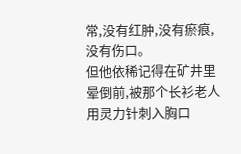常,没有红肿,没有瘀痕,没有伤口。
但他依稀记得在矿井里晕倒前,被那个长衫老人用灵力针刺入胸口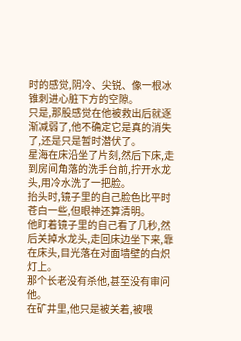时的感觉,阴冷、尖锐、像一根冰锥刺进心脏下方的空隙。
只是,那股感觉在他被救出后就逐渐减弱了,他不确定它是真的消失了,还是只是暂时潜伏了。
星海在床沿坐了片刻,然后下床,走到房间角落的洗手台前,拧开水龙头,用冷水洗了一把脸。
抬头时,镜子里的自己脸色比平时苍白一些,但眼神还算清明。
他盯着镜子里的自己看了几秒,然后关掉水龙头,走回床边坐下来,靠在床头,目光落在对面墙壁的白炽灯上。
那个长老没有杀他,甚至没有审问他。
在矿井里,他只是被关着,被喂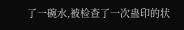了一碗水,被检查了一次蛊印的状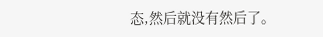态,然后就没有然后了。